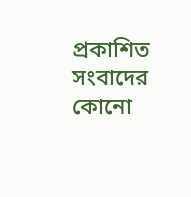প্রকাশিত সংবাদের কোনো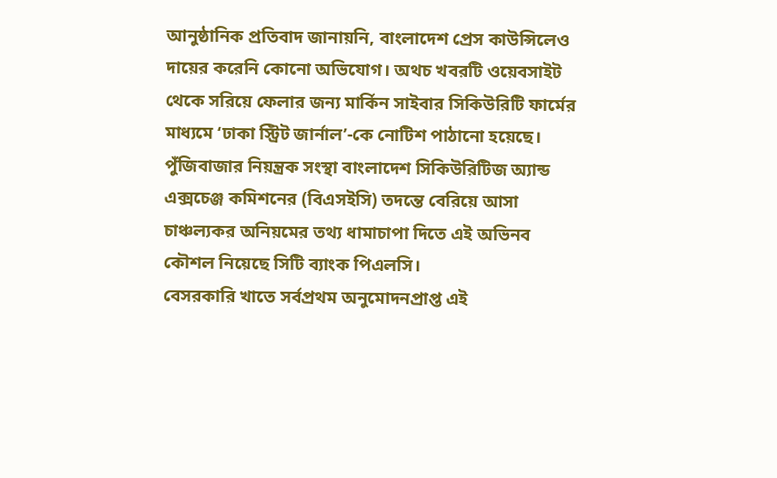আনুষ্ঠানিক প্রতিবাদ জানায়নি, বাংলাদেশ প্রেস কাউন্সিলেও দায়ের করেনি কোনো অভিযোগ। অথচ খবরটি ওয়েবসাইট থেকে সরিয়ে ফেলার জন্য মার্কিন সাইবার সিকিউরিটি ফার্মের মাধ্যমে ‘ঢাকা স্ট্রিট জার্নাল’-কে নোটিশ পাঠানো হয়েছে।
পুঁজিবাজার নিয়ন্ত্রক সংস্থা বাংলাদেশ সিকিউরিটিজ অ্যান্ড এক্সচেঞ্জ কমিশনের (বিএসইসি) তদন্তে বেরিয়ে আসা চাঞ্চল্যকর অনিয়মের তথ্য ধামাচাপা দিতে এই অভিনব কৌশল নিয়েছে সিটি ব্যাংক পিএলসি।
বেসরকারি খাতে সর্বপ্রথম অনুমোদনপ্রাপ্ত এই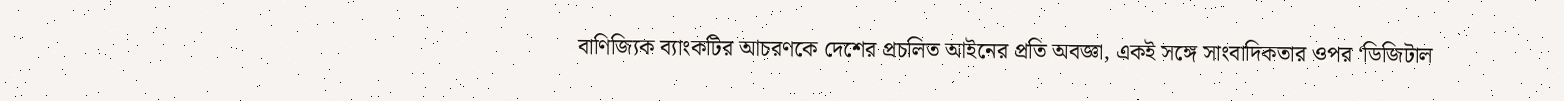বাণিজ্যিক ব্যাংকটির আচরণকে দেশের প্রচলিত আইনের প্রতি অবজ্ঞা, একই সঙ্গে সাংবাদিকতার ওপর ‘ডিজিটাল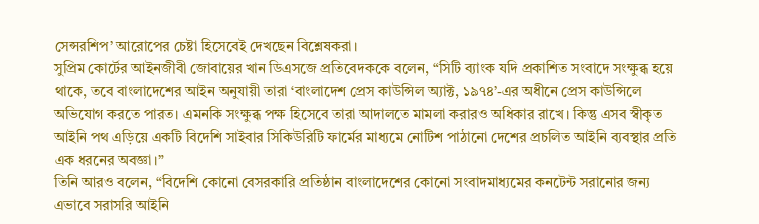সেন্সরশিপ’ আরোপের চেষ্টা হিসেবেই দেখছেন বিশ্লেষকরা।
সুপ্রিম কোর্টের আইনজীবী জোবায়ের খান ডিএসজে প্রতিবেদককে বলেন, “সিটি ব্যাংক যদি প্রকাশিত সংবাদে সংক্ষুব্ধ হয়ে থাকে, তবে বাংলাদেশের আইন অনুযায়ী তারা ‘বাংলাদেশ প্রেস কাউন্সিল অ্যাক্ট, ১৯৭৪’-এর অধীনে প্রেস কাউন্সিলে অভিযোগ করতে পারত। এমনকি সংক্ষুব্ধ পক্ষ হিসেবে তারা আদালতে মামলা করারও অধিকার রাখে। কিন্তু এসব স্বীকৃত আইনি পথ এড়িয়ে একটি বিদেশি সাইবার সিকিউরিটি ফার্মের মাধ্যমে নোটিশ পাঠানো দেশের প্রচলিত আইনি ব্যবস্থার প্রতি এক ধরনের অবজ্ঞা।”
তিনি আরও বলেন, “বিদেশি কোনো বেসরকারি প্রতিষ্ঠান বাংলাদেশের কোনো সংবাদমাধ্যমের কনটেন্ট সরানোর জন্য এভাবে সরাসরি আইনি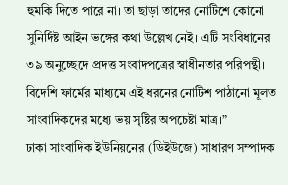হুমকি দিতে পারে না। তা ছাড়া তাদের নোটিশে কোনো সুনির্দিষ্ট আইন ভঙ্গের কথা উল্লেখ নেই। এটি সংবিধানের ৩৯ অনুচ্ছেদে প্রদত্ত সংবাদপত্রের স্বাধীনতার পরিপন্থী। বিদেশি ফার্মের মাধ্যমে এই ধরনের নোটিশ পাঠানো মূলত সাংবাদিকদের মধ্যে ভয় সৃষ্টির অপচেষ্টা মাত্র।”
ঢাকা সাংবাদিক ইউনিয়নের (ডিইউজে) সাধারণ সম্পাদক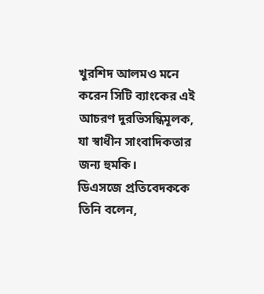খুরশিদ আলমও মনে করেন সিটি ব্যাংকের এই আচরণ দুরভিসন্ধিমূলক, যা স্বাধীন সাংবাদিকতার জন্য হুমকি।
ডিএসজে প্রতিবেদককে তিনি বলেন,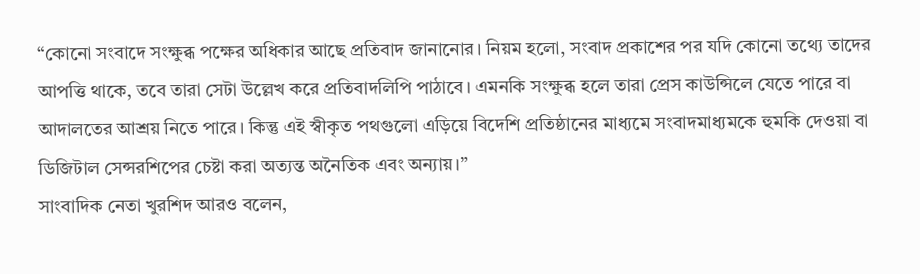“কোনো সংবাদে সংক্ষুব্ধ পক্ষের অধিকার আছে প্রতিবাদ জানানোর। নিয়ম হলো, সংবাদ প্রকাশের পর যদি কোনো তথ্যে তাদের আপত্তি থাকে, তবে তারা সেটা উল্লেখ করে প্রতিবাদলিপি পাঠাবে। এমনকি সংক্ষুব্ধ হলে তারা প্রেস কাউন্সিলে যেতে পারে বা আদালতের আশ্রয় নিতে পারে। কিন্তু এই স্বীকৃত পথগুলো এড়িয়ে বিদেশি প্রতিষ্ঠানের মাধ্যমে সংবাদমাধ্যমকে হুমকি দেওয়া বা ডিজিটাল সেন্সরশিপের চেষ্টা করা অত্যন্ত অনৈতিক এবং অন্যায়।”
সাংবাদিক নেতা খুরশিদ আরও বলেন,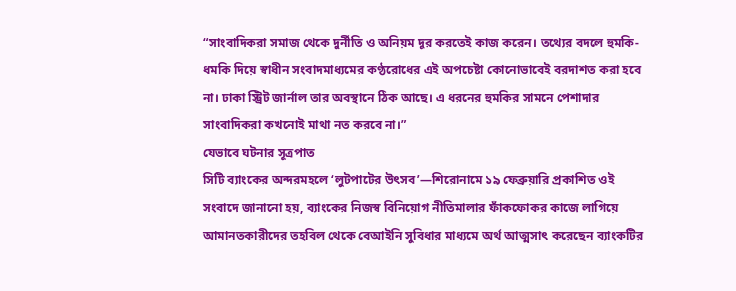“সাংবাদিকরা সমাজ থেকে দুর্নীতি ও অনিয়ম দূর করতেই কাজ করেন। তথ্যের বদলে হুমকি-ধমকি দিয়ে স্বাধীন সংবাদমাধ্যমের কণ্ঠরোধের এই অপচেষ্টা কোনোভাবেই বরদাশত করা হবে না। ঢাকা স্ট্রিট জার্নাল তার অবস্থানে ঠিক আছে। এ ধরনের হুমকির সামনে পেশাদার সাংবাদিকরা কখনোই মাথা নত করবে না।”
যেভাবে ঘটনার সূত্রপাত
সিটি ব্যাংকের অন্দরমহলে ‘লুটপাটের উৎসব’—শিরোনামে ১৯ ফেব্রুয়ারি প্রকাশিত ওই সংবাদে জানানো হয়, ব্যাংকের নিজস্ব বিনিয়োগ নীতিমালার ফাঁকফোকর কাজে লাগিয়ে আমানতকারীদের তহবিল থেকে বেআইনি সুবিধার মাধ্যমে অর্থ আত্মসাৎ করেছেন ব্যাংকটির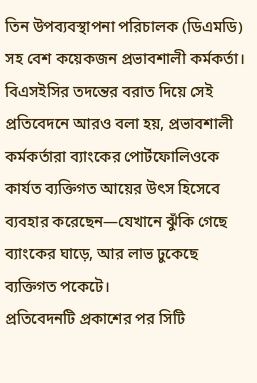তিন উপব্যবস্থাপনা পরিচালক (ডিএমডি) সহ বেশ কয়েকজন প্রভাবশালী কর্মকর্তা।
বিএসইসির তদন্তের বরাত দিয়ে সেই প্রতিবেদনে আরও বলা হয়, প্রভাবশালী কর্মকর্তারা ব্যাংকের পোর্টফোলিওকে কার্যত ব্যক্তিগত আয়ের উৎস হিসেবে ব্যবহার করেছেন—যেখানে ঝুঁকি গেছে ব্যাংকের ঘাড়ে, আর লাভ ঢুকেছে ব্যক্তিগত পকেটে।
প্রতিবেদনটি প্রকাশের পর সিটি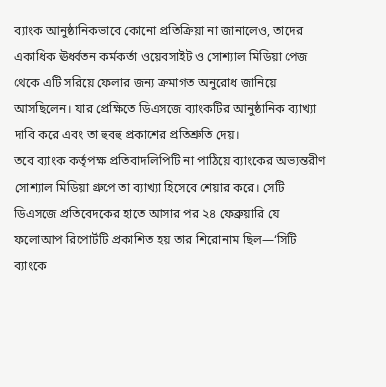ব্যাংক আনুষ্ঠানিকভাবে কোনো প্রতিক্রিয়া না জানালেও, তাদের একাধিক ঊর্ধ্বতন কর্মকর্তা ওয়েবসাইট ও সোশ্যাল মিডিয়া পেজ থেকে এটি সরিয়ে ফেলার জন্য ক্রমাগত অনুরোধ জানিয়ে আসছিলেন। যার প্রেক্ষিতে ডিএসজে ব্যাংকটির আনুষ্ঠানিক ব্যাখ্যা দাবি করে এবং তা হুবহু প্রকাশের প্রতিশ্রুতি দেয়।
তবে ব্যাংক কর্তৃপক্ষ প্রতিবাদলিপিটি না পাঠিয়ে ব্যাংকের অভ্যন্তরীণ সোশ্যাল মিডিয়া গ্রুপে তা ব্যাখ্যা হিসেবে শেয়ার করে। সেটি ডিএসজে প্রতিবেদকের হাতে আসার পর ২৪ ফেব্রুয়ারি যে ফলোআপ রিপোর্টটি প্রকাশিত হয় তার শিরোনাম ছিল—‘সিটি ব্যাংকে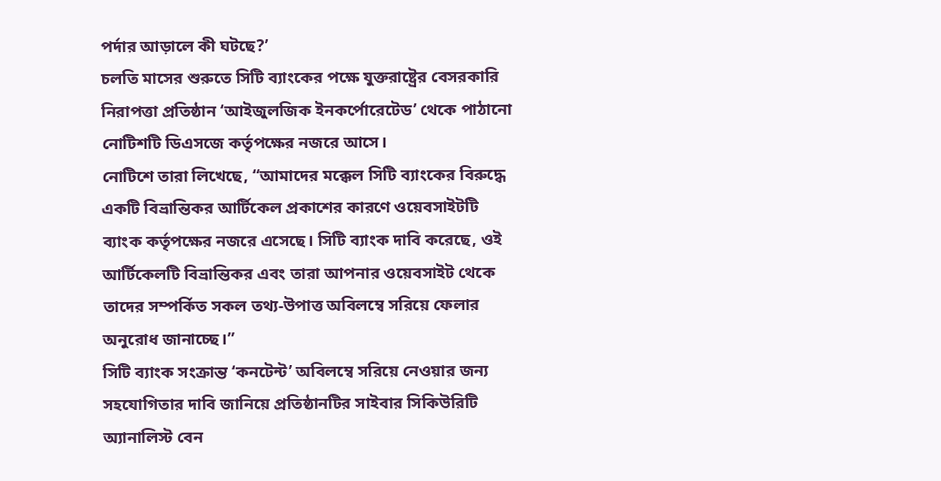পর্দার আড়ালে কী ঘটছে?’
চলতি মাসের শুরুতে সিটি ব্যাংকের পক্ষে যুক্তরাষ্ট্রের বেসরকারি নিরাপত্তা প্রতিষ্ঠান ‘আইজুলজিক ইনকর্পোরেটেড’ থেকে পাঠানো নোটিশটি ডিএসজে কর্তৃপক্ষের নজরে আসে।
নোটিশে তারা লিখেছে, “আমাদের মক্কেল সিটি ব্যাংকের বিরুদ্ধে একটি বিভ্রান্তিকর আর্টিকেল প্রকাশের কারণে ওয়েবসাইটটি ব্যাংক কর্তৃপক্ষের নজরে এসেছে। সিটি ব্যাংক দাবি করেছে, ওই আর্টিকেলটি বিভ্রান্তিকর এবং তারা আপনার ওয়েবসাইট থেকে তাদের সম্পর্কিত সকল তথ্য-উপাত্ত অবিলম্বে সরিয়ে ফেলার অনুরোধ জানাচ্ছে।”
সিটি ব্যাংক সংক্রান্ত ‘কনটেন্ট’ অবিলম্বে সরিয়ে নেওয়ার জন্য সহযোগিতার দাবি জানিয়ে প্রতিষ্ঠানটির সাইবার সিকিউরিটি অ্যানালিস্ট বেন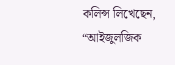কলিন্স লিখেছেন, “আইজুলজিক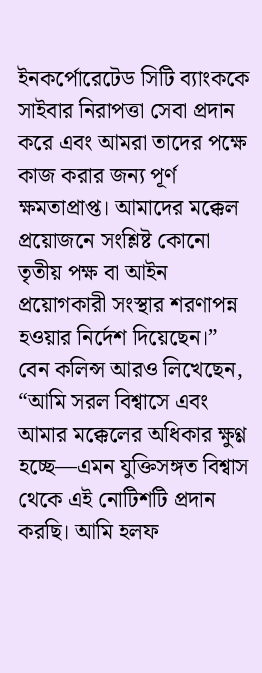ইনকর্পোরেটেড সিটি ব্যাংককে সাইবার নিরাপত্তা সেবা প্রদান করে এবং আমরা তাদের পক্ষে কাজ করার জন্য পূর্ণ ক্ষমতাপ্রাপ্ত। আমাদের মক্কেল প্রয়োজনে সংশ্লিষ্ট কোনো তৃতীয় পক্ষ বা আইন প্রয়োগকারী সংস্থার শরণাপন্ন হওয়ার নির্দেশ দিয়েছেন।”
বেন কলিন্স আরও লিখেছেন, “আমি সরল বিশ্বাসে এবং আমার মক্কেলের অধিকার ক্ষুণ্ণ হচ্ছে—এমন যুক্তিসঙ্গত বিশ্বাস থেকে এই নোটিশটি প্রদান করছি। আমি হলফ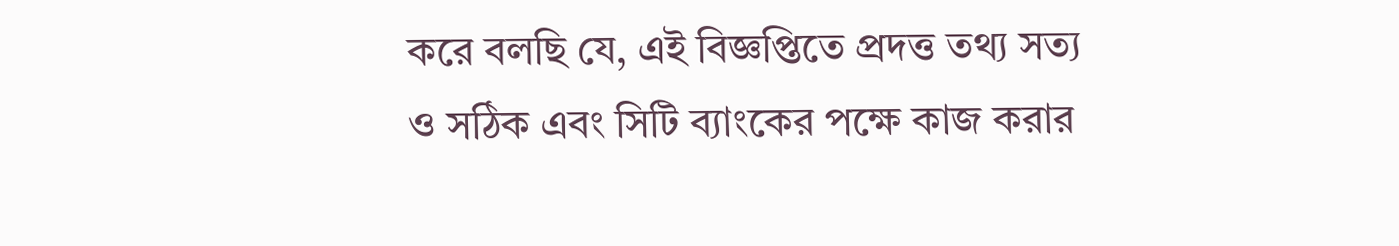করে বলছি যে, এই বিজ্ঞপ্তিতে প্রদত্ত তথ্য সত্য ও সঠিক এবং সিটি ব্যাংকের পক্ষে কাজ করার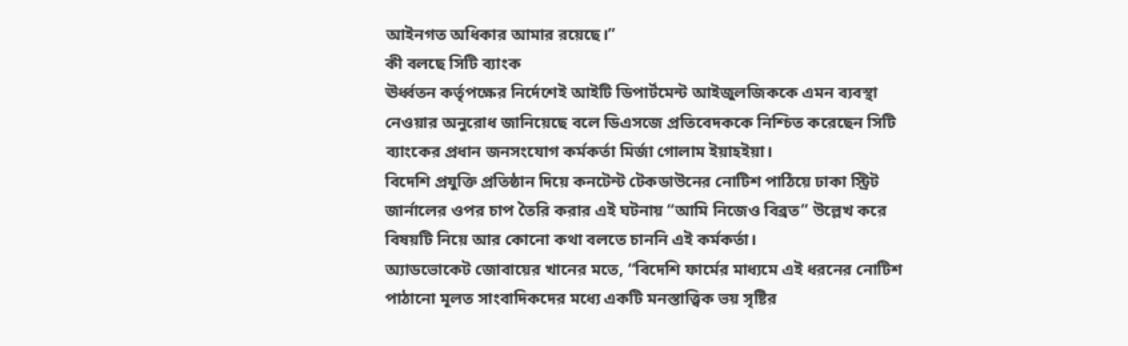আইনগত অধিকার আমার রয়েছে।”
কী বলছে সিটি ব্যাংক
ঊর্ধ্বতন কর্তৃপক্ষের নির্দেশেই আইটি ডিপার্টমেন্ট আইজুলজিককে এমন ব্যবস্থা নেওয়ার অনুরোধ জানিয়েছে বলে ডিএসজে প্রতিবেদককে নিশ্চিত করেছেন সিটি ব্যাংকের প্রধান জনসংযোগ কর্মকর্তা মির্জা গোলাম ইয়াহইয়া।
বিদেশি প্রযুক্তি প্রতিষ্ঠান দিয়ে কনটেন্ট টেকডাউনের নোটিশ পাঠিয়ে ঢাকা স্ট্রিট জার্নালের ওপর চাপ তৈরি করার এই ঘটনায় “আমি নিজেও বিব্রত” উল্লেখ করে বিষয়টি নিয়ে আর কোনো কথা বলতে চাননি এই কর্মকর্তা।
অ্যাডভোকেট জোবায়ের খানের মতে, “বিদেশি ফার্মের মাধ্যমে এই ধরনের নোটিশ পাঠানো মূলত সাংবাদিকদের মধ্যে একটি মনস্তাত্ত্বিক ভয় সৃষ্টির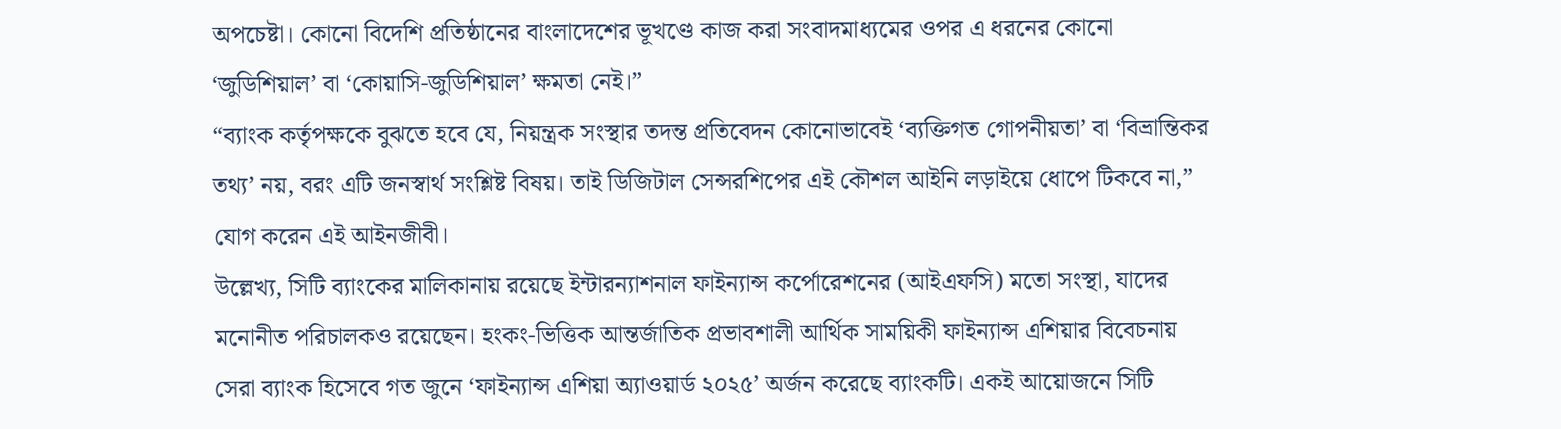অপচেষ্টা। কোনো বিদেশি প্রতিষ্ঠানের বাংলাদেশের ভূখণ্ডে কাজ করা সংবাদমাধ্যমের ওপর এ ধরনের কোনো ‘জুডিশিয়াল’ বা ‘কোয়াসি-জুডিশিয়াল’ ক্ষমতা নেই।”
“ব্যাংক কর্তৃপক্ষকে বুঝতে হবে যে, নিয়ন্ত্রক সংস্থার তদন্ত প্রতিবেদন কোনোভাবেই ‘ব্যক্তিগত গোপনীয়তা’ বা ‘বিভ্রান্তিকর তথ্য’ নয়, বরং এটি জনস্বার্থ সংশ্লিষ্ট বিষয়। তাই ডিজিটাল সেন্সরশিপের এই কৌশল আইনি লড়াইয়ে ধোপে টিকবে না,” যোগ করেন এই আইনজীবী।
উল্লেখ্য, সিটি ব্যাংকের মালিকানায় রয়েছে ইন্টারন্যাশনাল ফাইন্যান্স কর্পোরেশনের (আইএফসি) মতো সংস্থা, যাদের মনোনীত পরিচালকও রয়েছেন। হংকং-ভিত্তিক আন্তর্জাতিক প্রভাবশালী আর্থিক সাময়িকী ফাইন্যান্স এশিয়ার বিবেচনায় সেরা ব্যাংক হিসেবে গত জুনে ‘ফাইন্যান্স এশিয়া অ্যাওয়ার্ড ২০২৫’ অর্জন করেছে ব্যাংকটি। একই আয়োজনে সিটি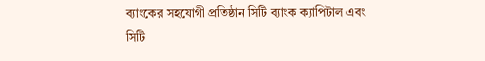ব্যাংকের সহযোগী প্রতিষ্ঠান সিটি ব্যাংক ক্যাপিটাল এবং সিটি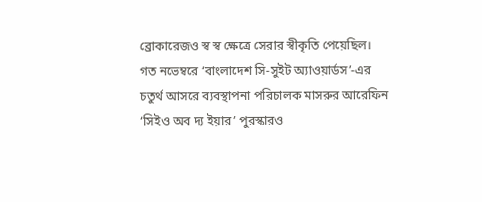ব্রোকারেজও স্ব স্ব ক্ষেত্রে সেরার স্বীকৃতি পেয়েছিল।
গত নভেম্বরে ‘বাংলাদেশ সি-সুইট অ্যাওয়ার্ডস’-এর চতুর্থ আসরে ব্যবস্থাপনা পরিচালক মাসরুর আরেফিন ‘সিইও অব দ্য ইয়ার’ পুরস্কারও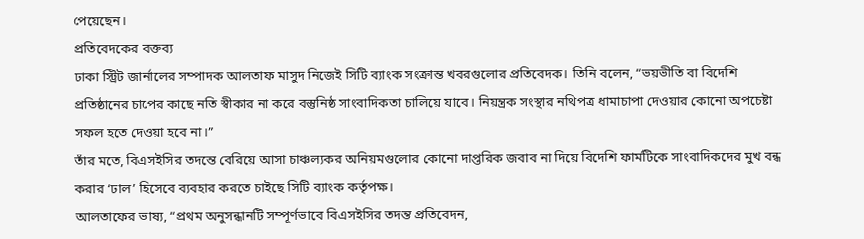পেয়েছেন।
প্রতিবেদকের বক্তব্য
ঢাকা স্ট্রিট জার্নালের সম্পাদক আলতাফ মাসুদ নিজেই সিটি ব্যাংক সংক্রান্ত খবরগুলোর প্রতিবেদক। তিনি বলেন, “ভয়ভীতি বা বিদেশি প্রতিষ্ঠানের চাপের কাছে নতি স্বীকার না করে বস্তুনিষ্ঠ সাংবাদিকতা চালিয়ে যাবে। নিয়ন্ত্রক সংস্থার নথিপত্র ধামাচাপা দেওয়ার কোনো অপচেষ্টা সফল হতে দেওয়া হবে না।”
তাঁর মতে, বিএসইসির তদন্তে বেরিয়ে আসা চাঞ্চল্যকর অনিয়মগুলোর কোনো দাপ্তরিক জবাব না দিয়ে বিদেশি ফার্মটিকে সাংবাদিকদের মুখ বন্ধ করার ‘ঢাল’ হিসেবে ব্যবহার করতে চাইছে সিটি ব্যাংক কর্তৃপক্ষ।
আলতাফের ভাষ্য, “প্রথম অনুসন্ধানটি সম্পূর্ণভাবে বিএসইসির তদন্ত প্রতিবেদন,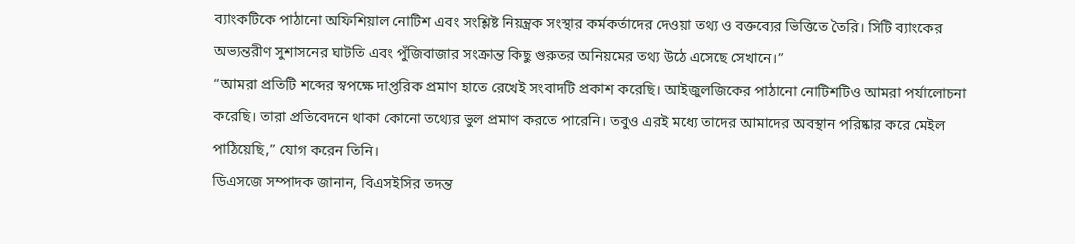ব্যাংকটিকে পাঠানো অফিশিয়াল নোটিশ এবং সংশ্লিষ্ট নিয়ন্ত্রক সংস্থার কর্মকর্তাদের দেওয়া তথ্য ও বক্তব্যের ভিত্তিতে তৈরি। সিটি ব্যাংকের অভ্যন্তরীণ সুশাসনের ঘাটতি এবং পুঁজিবাজার সংক্রান্ত কিছু গুরুতর অনিয়মের তথ্য উঠে এসেছে সেখানে।”
“আমরা প্রতিটি শব্দের স্বপক্ষে দাপ্তরিক প্রমাণ হাতে রেখেই সংবাদটি প্রকাশ করেছি। আইজুলজিকের পাঠানো নোটিশটিও আমরা পর্যালোচনা করেছি। তারা প্রতিবেদনে থাকা কোনো তথ্যের ভুল প্রমাণ করতে পারেনি। তবুও এরই মধ্যে তাদের আমাদের অবস্থান পরিষ্কার করে মেইল পাঠিয়েছি,” যোগ করেন তিনি।
ডিএসজে সম্পাদক জানান, বিএসইসির তদন্ত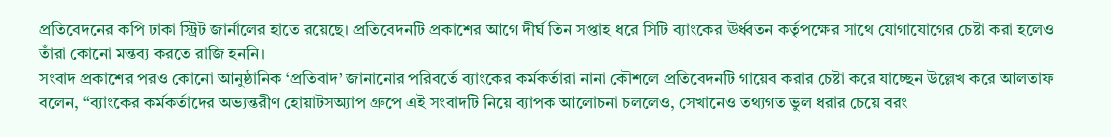প্রতিবেদনের কপি ঢাকা স্ট্রিট জার্নালের হাতে রয়েছে। প্রতিবেদনটি প্রকাশের আগে দীর্ঘ তিন সপ্তাহ ধরে সিটি ব্যাংকের ঊর্ধ্বতন কর্তৃপক্ষের সাথে যোগাযোগের চেষ্টা করা হলেও তাঁরা কোনো মন্তব্য করতে রাজি হননি।
সংবাদ প্রকাশের পরও কোনো আনুষ্ঠানিক ‘প্রতিবাদ’ জানানোর পরিবর্তে ব্যাংকের কর্মকর্তারা নানা কৌশলে প্রতিবেদনটি গায়েব করার চেষ্টা করে যাচ্ছেন উল্লেখ করে আলতাফ বলেন, “ব্যাংকের কর্মকর্তাদের অভ্যন্তরীণ হোয়াটসঅ্যাপ গ্রুপে এই সংবাদটি নিয়ে ব্যাপক আলোচনা চললেও, সেখানেও তথ্যগত ভুল ধরার চেয়ে বরং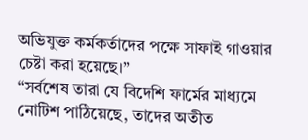অভিযুক্ত কর্মকর্তাদের পক্ষে সাফাই গাওয়ার চেষ্টা করা হয়েছে।”
“সর্বশেষ তারা যে বিদেশি ফার্মের মাধ্যমে নোটিশ পাঠিয়েছে, তাদের অতীত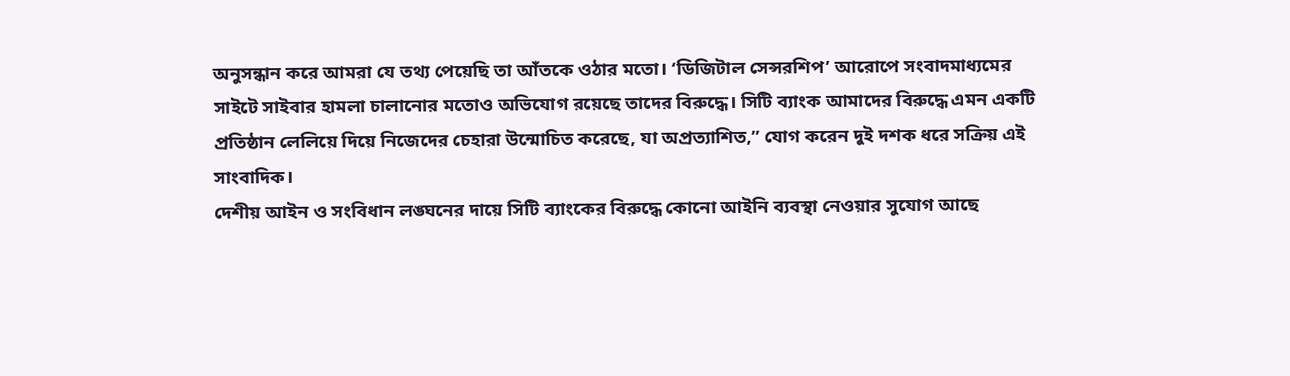অনুসন্ধান করে আমরা যে তথ্য পেয়েছি তা আঁতকে ওঠার মতো। ‘ডিজিটাল সেন্সরশিপ’ আরোপে সংবাদমাধ্যমের সাইটে সাইবার হামলা চালানোর মতোও অভিযোগ রয়েছে তাদের বিরুদ্ধে। সিটি ব্যাংক আমাদের বিরুদ্ধে এমন একটি প্রতিষ্ঠান লেলিয়ে দিয়ে নিজেদের চেহারা উন্মোচিত করেছে, যা অপ্রত্যাশিত,” যোগ করেন দুই দশক ধরে সক্রিয় এই সাংবাদিক।
দেশীয় আইন ও সংবিধান লঙ্ঘনের দায়ে সিটি ব্যাংকের বিরুদ্ধে কোনো আইনি ব্যবস্থা নেওয়ার সুযোগ আছে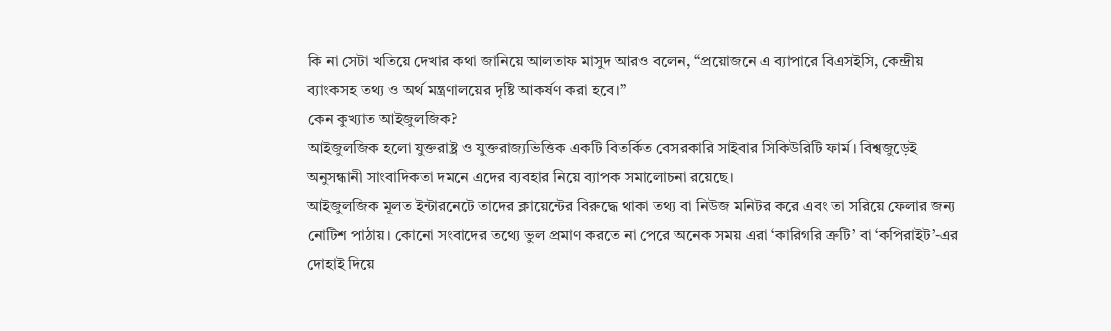কি না সেটা খতিয়ে দেখার কথা জানিয়ে আলতাফ মাসুদ আরও বলেন, “প্রয়োজনে এ ব্যাপারে বিএসইসি, কেন্দ্রীয় ব্যাংকসহ তথ্য ও অর্থ মন্ত্রণালয়ের দৃষ্টি আকর্ষণ করা হবে।”
কেন কুখ্যাত আইজুলজিক?
আইজুলজিক হলো যুক্তরাষ্ট্র ও যুক্তরাজ্যভিত্তিক একটি বিতর্কিত বেসরকারি সাইবার সিকিউরিটি ফার্ম। বিশ্বজুড়েই অনুসন্ধানী সাংবাদিকতা দমনে এদের ব্যবহার নিয়ে ব্যাপক সমালোচনা রয়েছে।
আইজুলজিক মূলত ইন্টারনেটে তাদের ক্লায়েন্টের বিরুদ্ধে থাকা তথ্য বা নিউজ মনিটর করে এবং তা সরিয়ে ফেলার জন্য নোটিশ পাঠায়। কোনো সংবাদের তথ্যে ভুল প্রমাণ করতে না পেরে অনেক সময় এরা ‘কারিগরি ত্রুটি’ বা ‘কপিরাইট’-এর দোহাই দিয়ে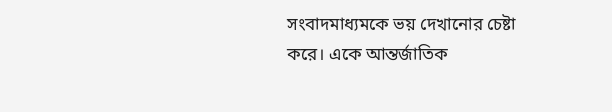সংবাদমাধ্যমকে ভয় দেখানোর চেষ্টা করে। একে আন্তর্জাতিক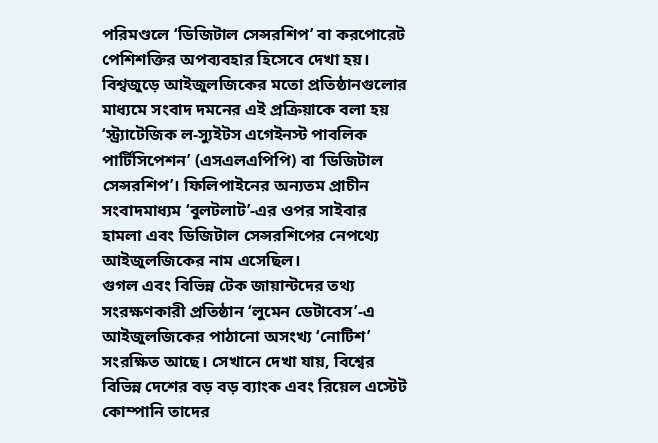পরিমণ্ডলে ‘ডিজিটাল সেন্সরশিপ’ বা করপোরেট পেশিশক্তির অপব্যবহার হিসেবে দেখা হয়।
বিশ্বজুড়ে আইজুলজিকের মতো প্রতিষ্ঠানগুলোর মাধ্যমে সংবাদ দমনের এই প্রক্রিয়াকে বলা হয় ‘স্ট্র্যাটেজিক ল-স্যুইটস এগেইনস্ট পাবলিক পার্টিসিপেশন’ (এসএলএপিপি) বা ‘ডিজিটাল সেন্সরশিপ’। ফিলিপাইনের অন্যতম প্রাচীন সংবাদমাধ্যম ‘বুলটলাট’-এর ওপর সাইবার হামলা এবং ডিজিটাল সেন্সরশিপের নেপথ্যে আইজুলজিকের নাম এসেছিল।
গুগল এবং বিভিন্ন টেক জায়ান্টদের তথ্য সংরক্ষণকারী প্রতিষ্ঠান ‘লুমেন ডেটাবেস’-এ আইজুলজিকের পাঠানো অসংখ্য ‘নোটিশ’ সংরক্ষিত আছে। সেখানে দেখা যায়, বিশ্বের বিভিন্ন দেশের বড় বড় ব্যাংক এবং রিয়েল এস্টেট কোম্পানি তাদের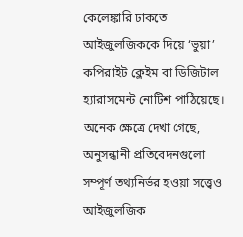কেলেঙ্কারি ঢাকতে আইজুলজিককে দিয়ে ‘ভুয়া’ কপিরাইট ক্লেইম বা ডিজিটাল হ্যারাসমেন্ট নোটিশ পাঠিয়েছে।
অনেক ক্ষেত্রে দেখা গেছে, অনুসন্ধানী প্রতিবেদনগুলো সম্পূর্ণ তথ্যনির্ভর হওয়া সত্ত্বেও আইজুলজিক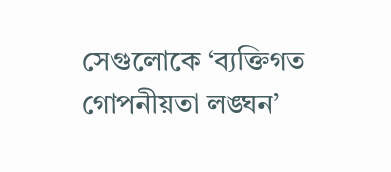সেগুলোকে ‘ব্যক্তিগত গোপনীয়তা লঙ্ঘন’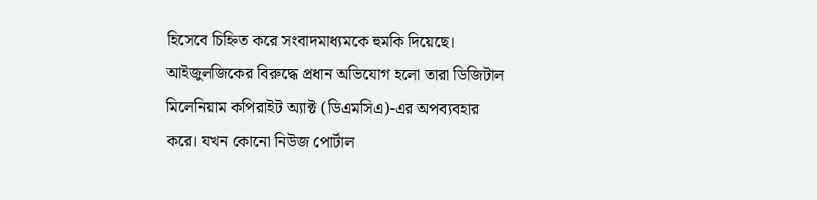হিসেবে চিহ্নিত করে সংবাদমাধ্যমকে হুমকি দিয়েছে। আইজুলজিকের বিরুদ্ধে প্রধান অভিযোগ হলো তারা ডিজিটাল মিলেনিয়াম কপিরাইট অ্যাক্ট (ডিএমসিএ)-এর অপব্যবহার করে। যখন কোনো নিউজ পোর্টাল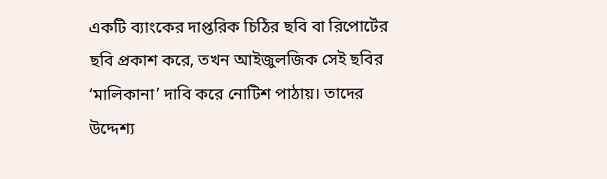একটি ব্যাংকের দাপ্তরিক চিঠির ছবি বা রিপোর্টের ছবি প্রকাশ করে, তখন আইজুলজিক সেই ছবির ‘মালিকানা’ দাবি করে নোটিশ পাঠায়। তাদের উদ্দেশ্য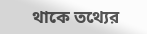থাকে তথ্যের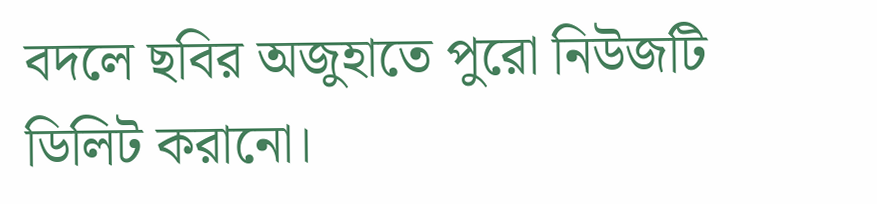বদলে ছবির অজুহাতে পুরো নিউজটি ডিলিট করানো।